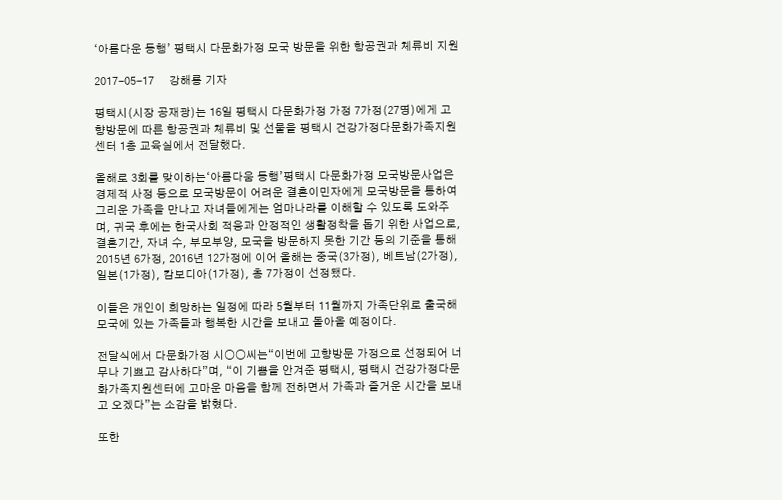‘아름다운 동행’ 평택시 다문화가정 모국 방문을 위한 항공권과 체류비 지원

2017-05-17     강해룡 기자

평택시(시장 공재광)는 16일 평택시 다문화가정 가정 7가정(27명)에게 고향방문에 따른 항공권과 체류비 및 선물을 평택시 건강가정다문화가족지원센터 1층 교육실에서 전달했다.

올해로 3회를 맞이하는‘아름다움 동행’평택시 다문화가정 모국방문사업은 경제적 사정 등으로 모국방문이 어려운 결혼이민자에게 모국방문을 통하여 그리운 가족을 만나고 자녀들에게는 엄마나라를 이해할 수 있도록 도와주며, 귀국 후에는 한국사회 적응과 안정적인 생활정착을 돕기 위한 사업으로, 결혼기간, 자녀 수, 부모부양, 모국을 방문하지 못한 기간 등의 기준을 통해 2015년 6가정, 2016년 12가정에 이어 올해는 중국(3가정), 베트남(2가정), 일본(1가정), 캄보디아(1가정), 총 7가정이 선정됐다.

이들은 개인이 희망하는 일정에 따라 5월부터 11월까지 가족단위로 출국해 모국에 있는 가족들과 행복한 시간을 보내고 돌아올 예정이다.

전달식에서 다문화가정 시○○씨는“이번에 고향방문 가정으로 선정되어 너무나 기쁘고 감사하다”며, “이 기쁨을 안겨준 평택시, 평택시 건강가정다문화가족지원센터에 고마운 마음을 함께 전하면서 가족과 즐거운 시간을 보내고 오겠다”는 소감을 밝혔다.

또한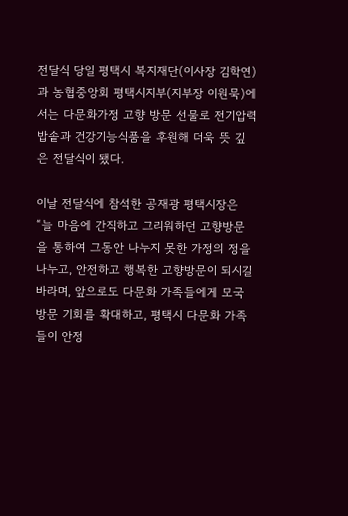전달식 당일 평택시 복지재단(이사장 김학연)과 농협중앙회 평택시지부(지부장 이원묵)에서는 다문화가정 고향 방문 선물로 전기압력밥솥과 건강기능식품을 후원해 더욱 뜻 깊은 전달식이 됐다.

이날 전달식에 참석한 공재광 평택시장은 “늘 마음에 간직하고 그리워하던 고향방문을 통하여 그동안 나누지 못한 가정의 정을 나누고, 안전하고 행복한 고향방문이 되시길 바라며, 앞으로도 다문화 가족들에게 모국 방문 기회를 확대하고, 평택시 다문화 가족들이 안정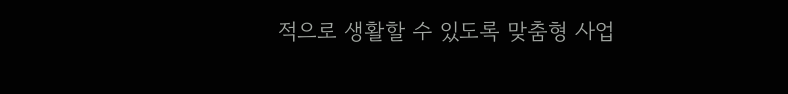적으로 생활할 수 있도록 맞춤형 사업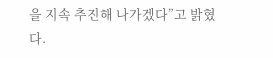을 지속 추진해 나가겠다”고 밝혔다.